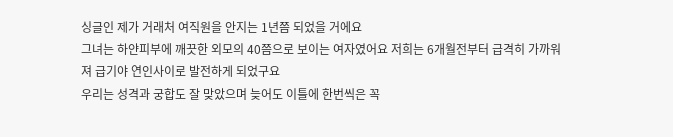싱글인 제가 거래처 여직원을 안지는 1년쯤 되었을 거에요
그녀는 하얀피부에 깨끗한 외모의 40쯤으로 보이는 여자였어요 저희는 6개월전부터 급격히 가까워져 급기야 연인사이로 발전하게 되었구요
우리는 성격과 궁합도 잘 맞았으며 늦어도 이틀에 한번씩은 꼭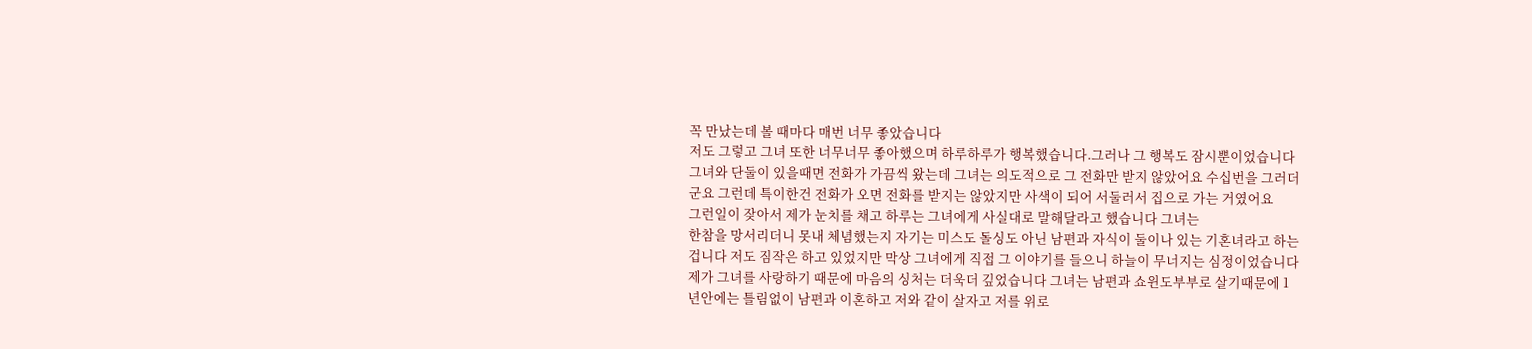꼭 만났는데 볼 때마다 매번 너무 좋았습니다
저도 그렇고 그녀 또한 너무너무 좋아했으며 하루하루가 행복했습니다.그러나 그 행복도 잠시뿐이었습니다
그녀와 단둘이 있을때면 전화가 가끔씩 왔는데 그녀는 의도적으로 그 전화만 받지 않았어요 수십번을 그러더군요 그런데 특이한건 전화가 오면 전화를 받지는 않았지만 사색이 되어 서둘러서 집으로 가는 거였어요
그런일이 잦아서 제가 눈치를 채고 하루는 그녀에게 사실대로 말해달라고 했습니다 그녀는
한참을 망서리더니 못내 체념했는지 자기는 미스도 돌싱도 아닌 남편과 자식이 둘이나 있는 기혼녀라고 하는 겁니다 저도 짐작은 하고 있었지만 막상 그녀에게 직접 그 이야기를 들으니 하늘이 무너지는 심정이었습니다
제가 그녀를 사랑하기 때문에 마음의 싱처는 더욱더 깊었습니다 그녀는 남편과 쇼윈도부부로 살기때문에 1년안에는 틀림없이 남편과 이혼하고 저와 같이 살자고 저를 위로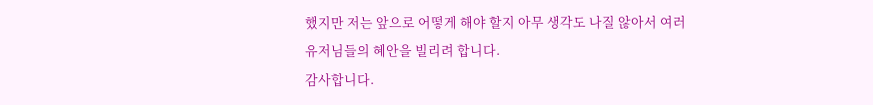했지만 저는 앞으로 어떻게 해야 할지 아무 생각도 나질 않아서 여러 유저님들의 혜안을 빌리려 합니다.
감사합니다.